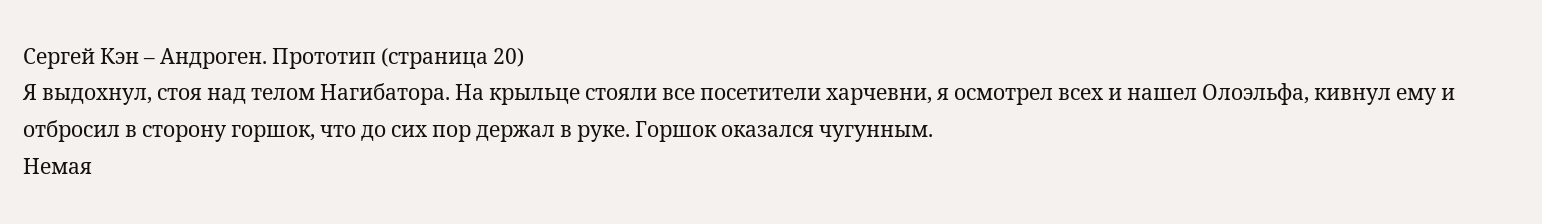Сергей Кэн – Андроген. Прототип (страница 20)
Я выдохнул, стоя над телом Нагибатора. На крыльце стояли все посетители харчевни, я осмотрел всех и нашел Олоэльфа, кивнул ему и отбросил в сторону горшок, что до сих пор держал в руке. Горшок оказался чугунным.
Немая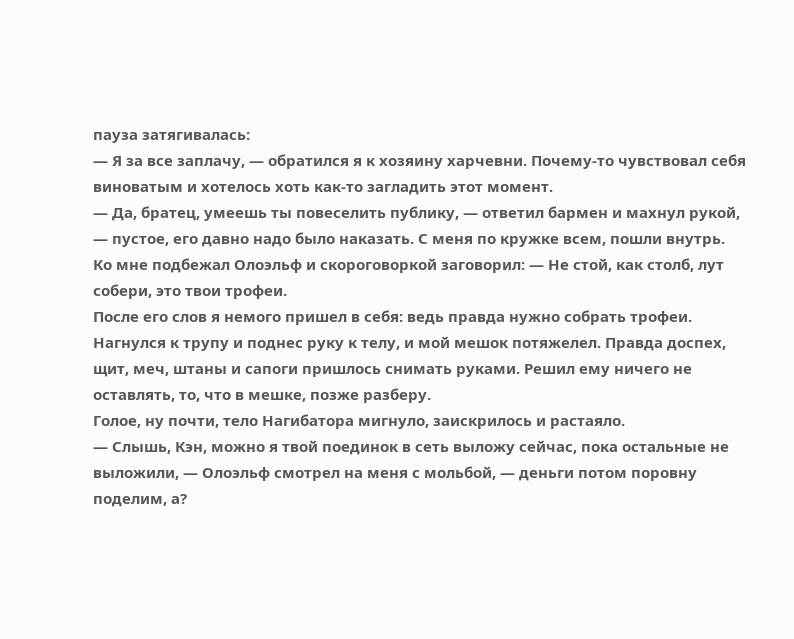пауза затягивалась:
— Я за все заплачу, — обратился я к хозяину харчевни. Почему-то чувствовал себя виноватым и хотелось хоть как-то загладить этот момент.
— Да, братец, умеешь ты повеселить публику, — ответил бармен и махнул рукой, — пустое, его давно надо было наказать. С меня по кружке всем, пошли внутрь.
Ко мне подбежал Олоэльф и скороговоркой заговорил: — Не стой, как столб, лут собери, это твои трофеи.
После его слов я немого пришел в себя: ведь правда нужно собрать трофеи. Нагнулся к трупу и поднес руку к телу, и мой мешок потяжелел. Правда доспех, щит, меч, штаны и сапоги пришлось снимать руками. Решил ему ничего не оставлять, то, что в мешке, позже разберу.
Голое, ну почти, тело Нагибатора мигнуло, заискрилось и растаяло.
— Слышь, Кэн, можно я твой поединок в сеть выложу сейчас, пока остальные не выложили, — Олоэльф смотрел на меня с мольбой, — деньги потом поровну поделим, а?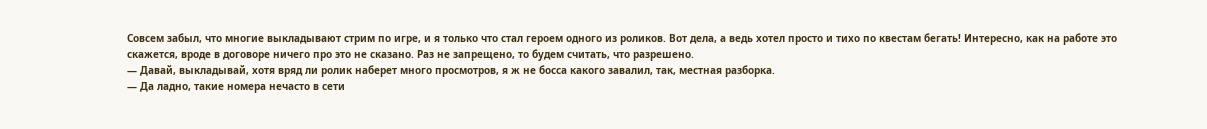Совсем забыл, что многие выкладывают стрим по игре, и я только что стал героем одного из роликов. Вот дела, а ведь хотел просто и тихо по квестам бегать! Интересно, как на работе это скажется, вроде в договоре ничего про это не сказано. Раз не запрещено, то будем считать, что разрешено.
— Давай, выкладывай, хотя вряд ли ролик наберет много просмотров, я ж не босса какого завалил, так, местная разборка.
— Да ладно, такие номера нечасто в сети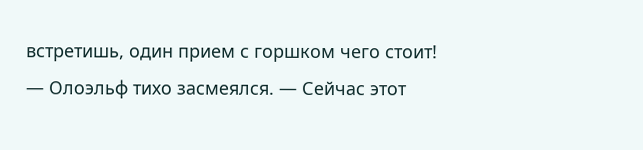встретишь, один прием с горшком чего стоит! — Олоэльф тихо засмеялся. — Сейчас этот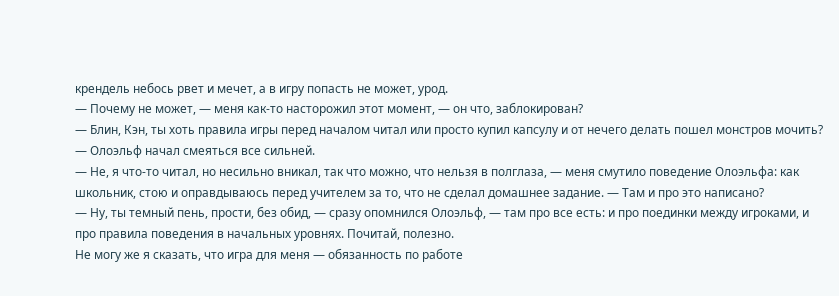крендель небось рвет и мечет, а в игру попасть не может, урод.
— Почему не может, — меня как-то насторожил этот момент, — он что, заблокирован?
— Блин, Кэн, ты хоть правила игры перед началом читал или просто купил капсулу и от нечего делать пошел монстров мочить? — Олоэльф начал смеяться все сильней.
— Не, я что-то читал, но несильно вникал, так что можно, что нельзя в полглаза, — меня смутило поведение Олоэльфа: как школьник, стою и оправдываюсь перед учителем за то, что не сделал домашнее задание. — Там и про это написано?
— Ну, ты темный пень, прости, без обид, — сразу опомнился Олоэльф, — там про все есть: и про поединки между игроками, и про правила поведения в начальных уровнях. Почитай, полезно.
Не могу же я сказать, что игра для меня — обязанность по работе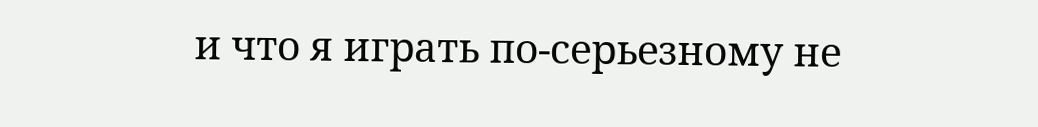и что я играть по-серьезному не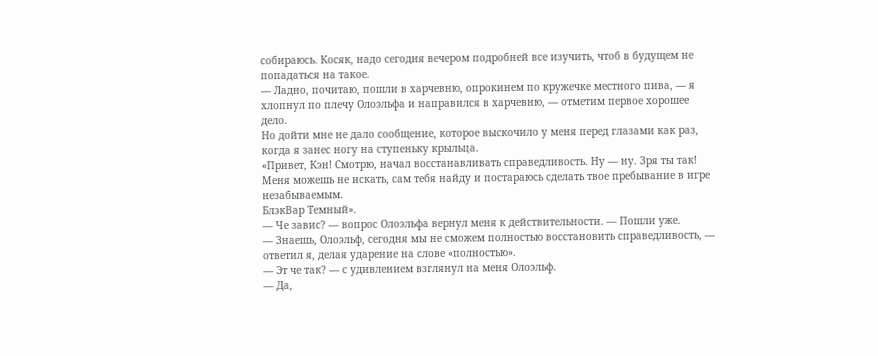собираюсь. Косяк, надо сегодня вечером подробней все изучить, чтоб в будущем не попадаться на такое.
— Ладно, почитаю, пошли в харчевню, опрокинем по кружечке местного пива, — я хлопнул по плечу Олоэльфа и направился в харчевню, — отметим первое хорошее дело.
Но дойти мне не дало сообщение, которое выскочило у меня перед глазами как раз, когда я занес ногу на ступеньку крыльца.
«Привет, Кэн! Смотрю, начал восстанавливать справедливость. Ну — ну. Зря ты так! Меня можешь не искать, сам тебя найду и постараюсь сделать твое пребывание в игре незабываемым.
БлэкВар Темный».
— Че завис? — вопрос Олоэльфа вернул меня к действительности. — Пошли уже.
— Знаешь, Олоэльф, сегодня мы не сможем полностью восстановить справедливость, — ответил я, делая ударение на слове «полностью».
— Эт че так? — с удивлением взглянул на меня Олоэльф.
— Да,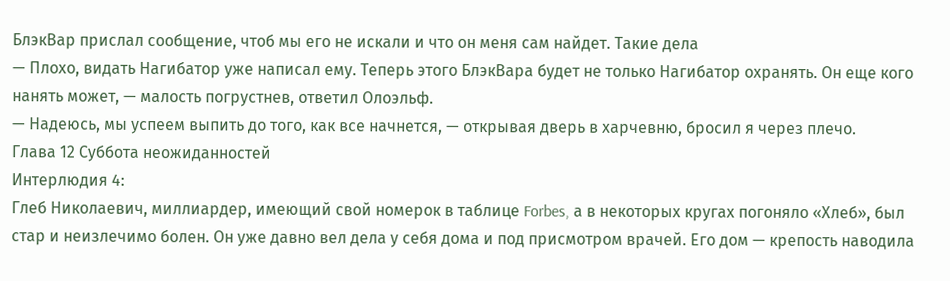БлэкВар прислал сообщение, чтоб мы его не искали и что он меня сам найдет. Такие дела
— Плохо, видать Нагибатор уже написал ему. Теперь этого БлэкВара будет не только Нагибатор охранять. Он еще кого нанять может, — малость погрустнев, ответил Олоэльф.
— Надеюсь, мы успеем выпить до того, как все начнется, — открывая дверь в харчевню, бросил я через плечо.
Глава 12 Суббота неожиданностей
Интерлюдия 4:
Глеб Николаевич, миллиардер, имеющий свой номерок в таблице Forbes, а в некоторых кругах погоняло «Хлеб», был стар и неизлечимо болен. Он уже давно вел дела у себя дома и под присмотром врачей. Его дом — крепость наводила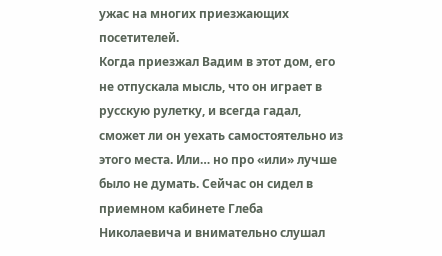ужас на многих приезжающих посетителей.
Когда приезжал Вадим в этот дом, его не отпускала мысль, что он играет в русскую рулетку, и всегда гадал, сможет ли он уехать самостоятельно из этого места. Или… но про «или» лучше было не думать. Сейчас он сидел в приемном кабинете Глеба Николаевича и внимательно слушал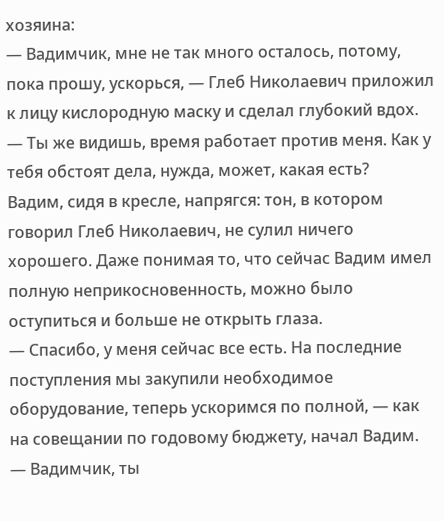хозяина:
— Вадимчик, мне не так много осталось, потому, пока прошу, ускорься, — Глеб Николаевич приложил к лицу кислородную маску и сделал глубокий вдох. — Ты же видишь, время работает против меня. Как у тебя обстоят дела, нужда, может, какая есть?
Вадим, сидя в кресле, напрягся: тон, в котором говорил Глеб Николаевич, не сулил ничего хорошего. Даже понимая то, что сейчас Вадим имел полную неприкосновенность, можно было оступиться и больше не открыть глаза.
— Спасибо, у меня сейчас все есть. На последние поступления мы закупили необходимое оборудование, теперь ускоримся по полной, — как на совещании по годовому бюджету, начал Вадим.
— Вадимчик, ты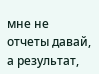мне не отчеты давай, а результат,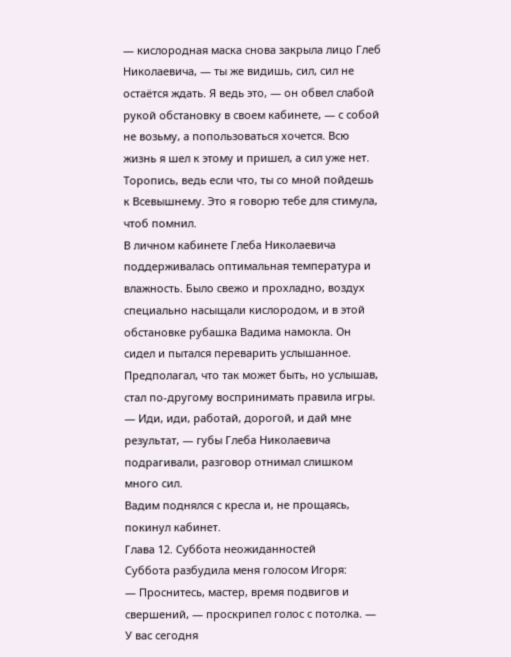— кислородная маска снова закрыла лицо Глеб Николаевича, — ты же видишь, сил, сил не остаётся ждать. Я ведь это, — он обвел слабой рукой обстановку в своем кабинете, — с собой не возьму, а попользоваться хочется. Всю жизнь я шел к этому и пришел, а сил уже нет. Торопись, ведь если что, ты со мной пойдешь к Всевышнему. Это я говорю тебе для стимула, чтоб помнил.
В личном кабинете Глеба Николаевича поддерживалась оптимальная температура и влажность. Было свежо и прохладно, воздух специально насыщали кислородом, и в этой обстановке рубашка Вадима намокла. Он сидел и пытался переварить услышанное. Предполагал, что так может быть, но услышав, стал по-другому воспринимать правила игры.
— Иди, иди, работай, дорогой, и дай мне результат, — губы Глеба Николаевича подрагивали, разговор отнимал слишком много сил.
Вадим поднялся с кресла и, не прощаясь, покинул кабинет.
Глава 12. Суббота неожиданностей
Суббота разбудила меня голосом Игоря:
— Проснитесь, мастер, время подвигов и свершений, — проскрипел голос с потолка. — У вас сегодня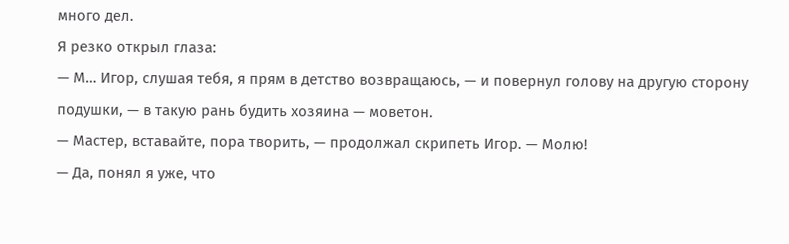много дел.
Я резко открыл глаза:
— М… Игор, слушая тебя, я прям в детство возвращаюсь, — и повернул голову на другую сторону подушки, — в такую рань будить хозяина — моветон.
— Мастер, вставайте, пора творить, — продолжал скрипеть Игор. — Молю!
— Да, понял я уже, что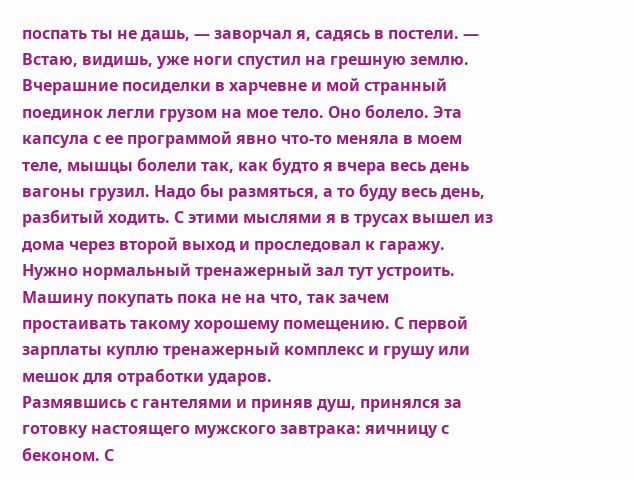поспать ты не дашь, — заворчал я, садясь в постели. — Встаю, видишь, уже ноги спустил на грешную землю.
Вчерашние посиделки в харчевне и мой странный поединок легли грузом на мое тело. Оно болело. Эта капсула с ее программой явно что-то меняла в моем теле, мышцы болели так, как будто я вчера весь день вагоны грузил. Надо бы размяться, а то буду весь день, разбитый ходить. С этими мыслями я в трусах вышел из дома через второй выход и проследовал к гаражу. Нужно нормальный тренажерный зал тут устроить. Машину покупать пока не на что, так зачем простаивать такому хорошему помещению. С первой зарплаты куплю тренажерный комплекс и грушу или мешок для отработки ударов.
Размявшись с гантелями и приняв душ, принялся за готовку настоящего мужского завтрака: яичницу с беконом. С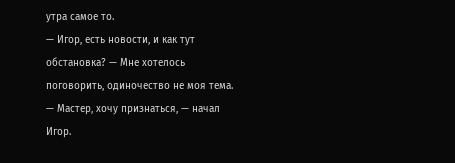утра самое то.
— Игор, есть новости, и как тут обстановка? — Мне хотелось поговорить, одиночество не моя тема.
— Мастер, хочу признаться, — начал Игор.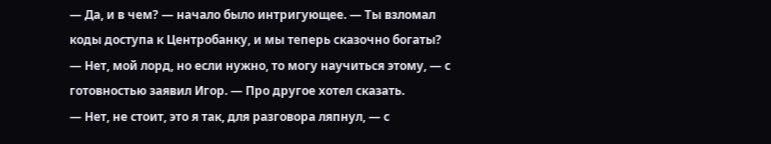— Да, и в чем? — начало было интригующее. — Ты взломал коды доступа к Центробанку, и мы теперь сказочно богаты?
— Нет, мой лорд, но если нужно, то могу научиться этому, — с готовностью заявил Игор. — Про другое хотел сказать.
— Нет, не стоит, это я так, для разговора ляпнул, — с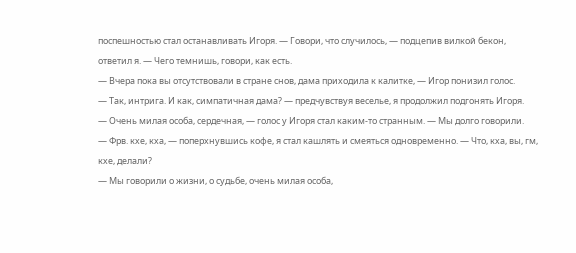поспешностью стал останавливать Игоря. — Говори, что случилось, — подцепив вилкой бекон, ответил я. — Чего темнишь, говори, как есть.
— Вчера пока вы отсутствовали в стране снов, дама приходила к калитке, — Игор понизил голос.
— Так, интрига. И как, симпатичная дама? — предчувствуя веселье, я продолжил подгонять Игоря.
— Очень милая особа, сердечная, — голос у Игоря стал каким-то странным. — Мы долго говорили.
— Фрв. кхе, кха, — поперхнувшись кофе, я стал кашлять и смеяться одновременно. — Что, кха, вы, гм, кхе, делали?
— Мы говорили о жизни, о судьбе, очень милая особа,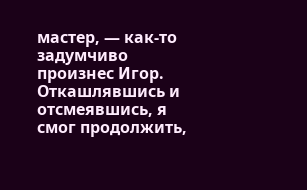мастер, — как-то задумчиво произнес Игор.
Откашлявшись и отсмеявшись, я смог продолжить,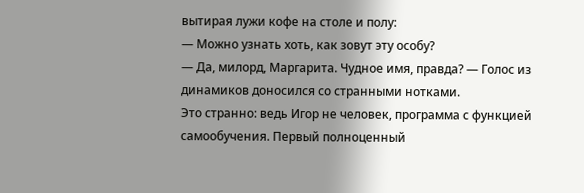вытирая лужи кофе на столе и полу:
— Можно узнать хоть, как зовут эту особу?
— Да, милорд, Маргарита. Чудное имя, правда? — Голос из динамиков доносился со странными нотками.
Это странно: ведь Игор не человек, программа с функцией самообучения. Первый полноценный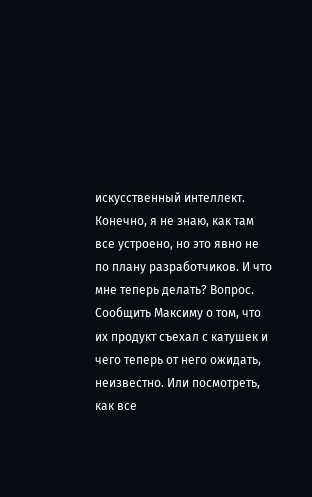искусственный интеллект. Конечно, я не знаю, как там все устроено, но это явно не по плану разработчиков. И что мне теперь делать? Вопрос. Сообщить Максиму о том, что их продукт съехал с катушек и чего теперь от него ожидать, неизвестно. Или посмотреть, как все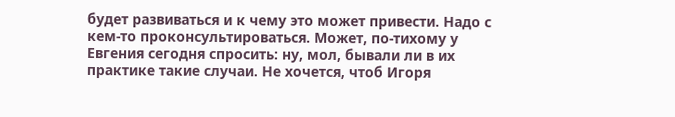будет развиваться и к чему это может привести. Надо с кем-то проконсультироваться. Может, по-тихому у Евгения сегодня спросить: ну, мол, бывали ли в их практике такие случаи. Не хочется, чтоб Игоря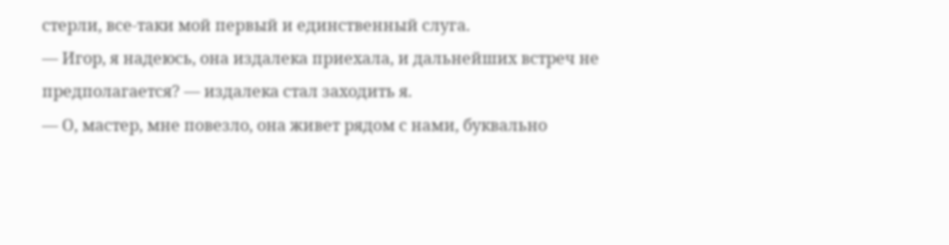стерли, все-таки мой первый и единственный слуга.
— Игор, я надеюсь, она издалека приехала, и дальнейших встреч не предполагается? — издалека стал заходить я.
— О, мастер, мне повезло, она живет рядом с нами, буквально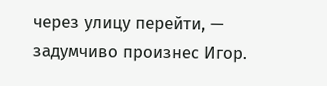через улицу перейти, — задумчиво произнес Игор.